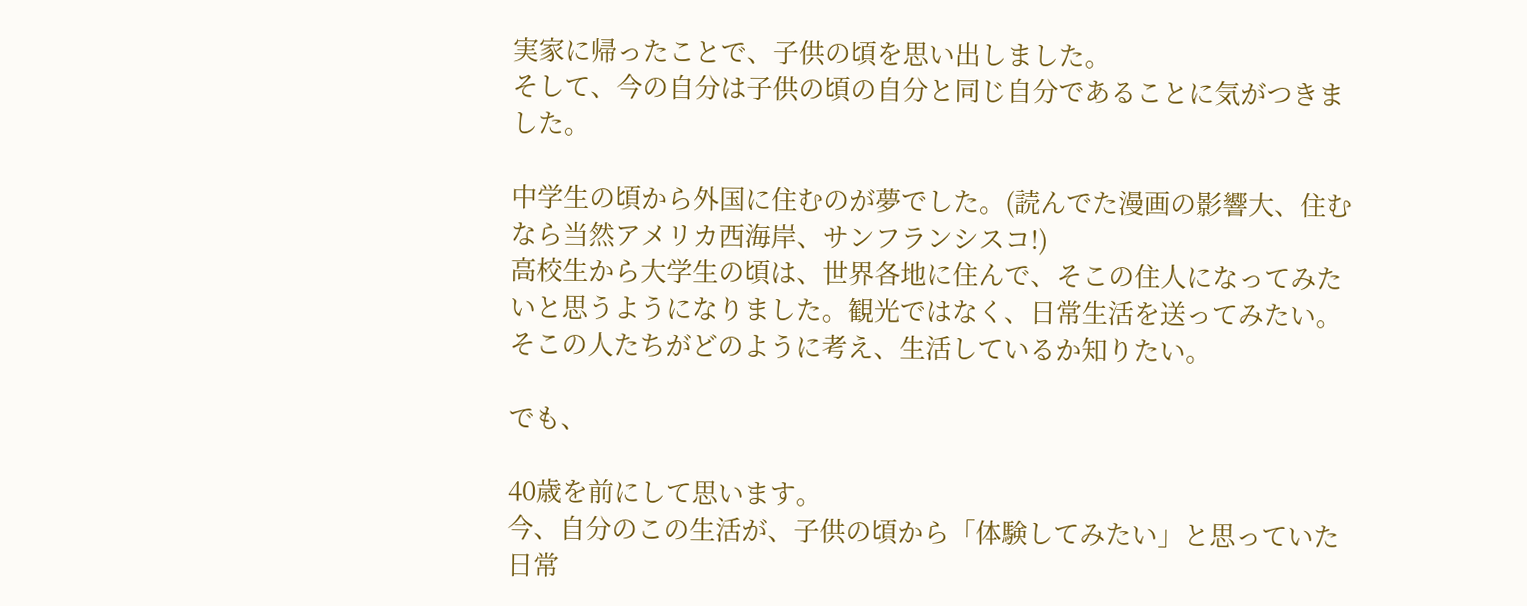実家に帰ったことで、子供の頃を思い出しました。
そして、今の自分は子供の頃の自分と同じ自分であることに気がつきました。

中学生の頃から外国に住むのが夢でした。(読んでた漫画の影響大、住むなら当然アメリカ西海岸、サンフランシスコ!)
高校生から大学生の頃は、世界各地に住んで、そこの住人になってみたいと思うようになりました。観光ではなく、日常生活を送ってみたい。そこの人たちがどのように考え、生活しているか知りたい。

でも、

40歳を前にして思います。
今、自分のこの生活が、子供の頃から「体験してみたい」と思っていた日常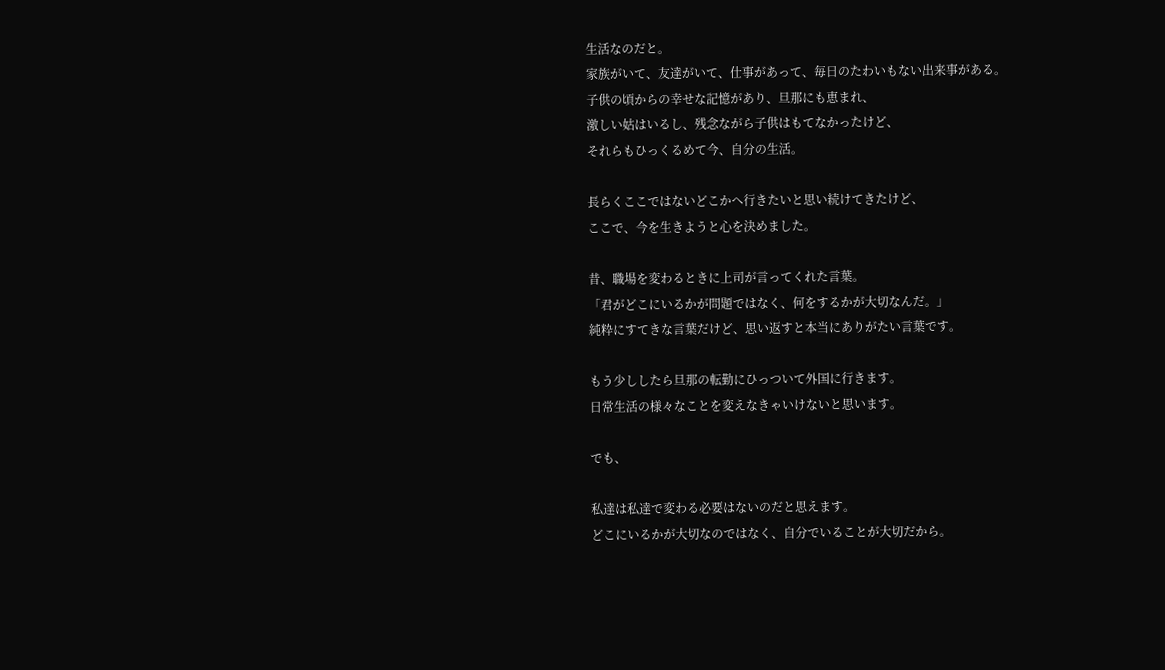生活なのだと。
家族がいて、友達がいて、仕事があって、毎日のたわいもない出来事がある。
子供の頃からの幸せな記憶があり、旦那にも恵まれ、
激しい姑はいるし、残念ながら子供はもてなかったけど、
それらもひっくるめて今、自分の生活。

長らくここではないどこかへ行きたいと思い続けてきたけど、
ここで、今を生きようと心を決めました。

昔、職場を変わるときに上司が言ってくれた言葉。
「君がどこにいるかが問題ではなく、何をするかが大切なんだ。」
純粋にすてきな言葉だけど、思い返すと本当にありがたい言葉です。

もう少ししたら旦那の転勤にひっついて外国に行きます。
日常生活の様々なことを変えなきゃいけないと思います。

でも、

私達は私達で変わる必要はないのだと思えます。
どこにいるかが大切なのではなく、自分でいることが大切だから。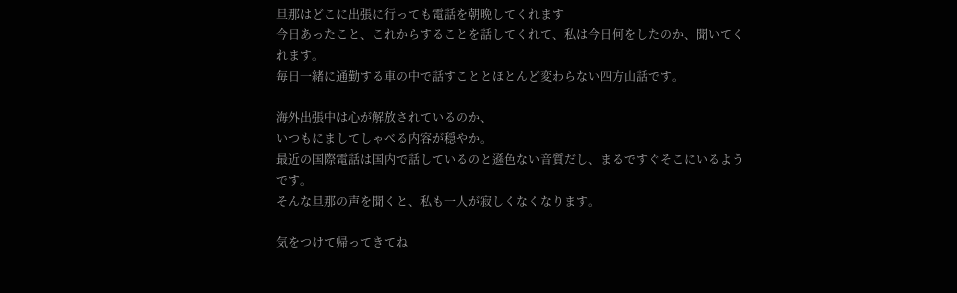旦那はどこに出張に行っても電話を朝晩してくれます
今日あったこと、これからすることを話してくれて、私は今日何をしたのか、聞いてくれます。
毎日一緒に通勤する車の中で話すこととほとんど変わらない四方山話です。

海外出張中は心が解放されているのか、
いつもにましてしゃべる内容が穏やか。
最近の国際電話は国内で話しているのと遜色ない音質だし、まるですぐそこにいるようです。
そんな旦那の声を聞くと、私も一人が寂しくなくなります。

気をつけて帰ってきてね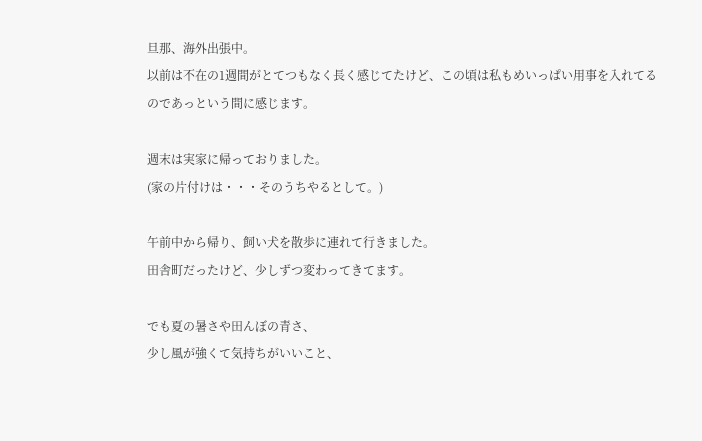旦那、海外出張中。
以前は不在の1週間がとてつもなく長く感じてたけど、この頃は私もめいっぱい用事を入れてるのであっという間に感じます。

週末は実家に帰っておりました。
(家の片付けは・・・そのうちやるとして。)

午前中から帰り、飼い犬を散歩に連れて行きました。
田舎町だったけど、少しずつ変わってきてます。

でも夏の暑さや田んぼの青さ、
少し風が強くて気持ちがいいこと、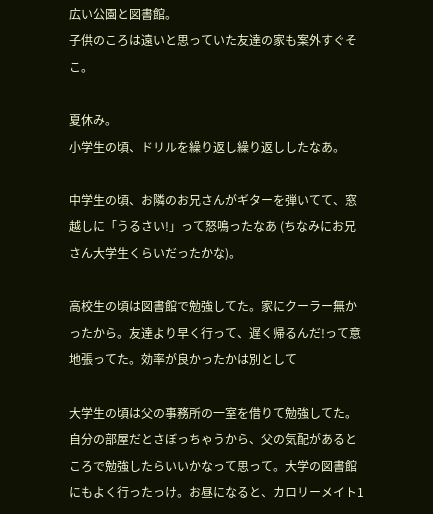広い公園と図書館。
子供のころは遠いと思っていた友達の家も案外すぐそこ。

夏休み。
小学生の頃、ドリルを繰り返し繰り返ししたなあ。

中学生の頃、お隣のお兄さんがギターを弾いてて、窓越しに「うるさい!」って怒鳴ったなあ (ちなみにお兄さん大学生くらいだったかな)。

高校生の頃は図書館で勉強してた。家にクーラー無かったから。友達より早く行って、遅く帰るんだ!って意地張ってた。効率が良かったかは別として

大学生の頃は父の事務所の一室を借りて勉強してた。自分の部屋だとさぼっちゃうから、父の気配があるところで勉強したらいいかなって思って。大学の図書館にもよく行ったっけ。お昼になると、カロリーメイト1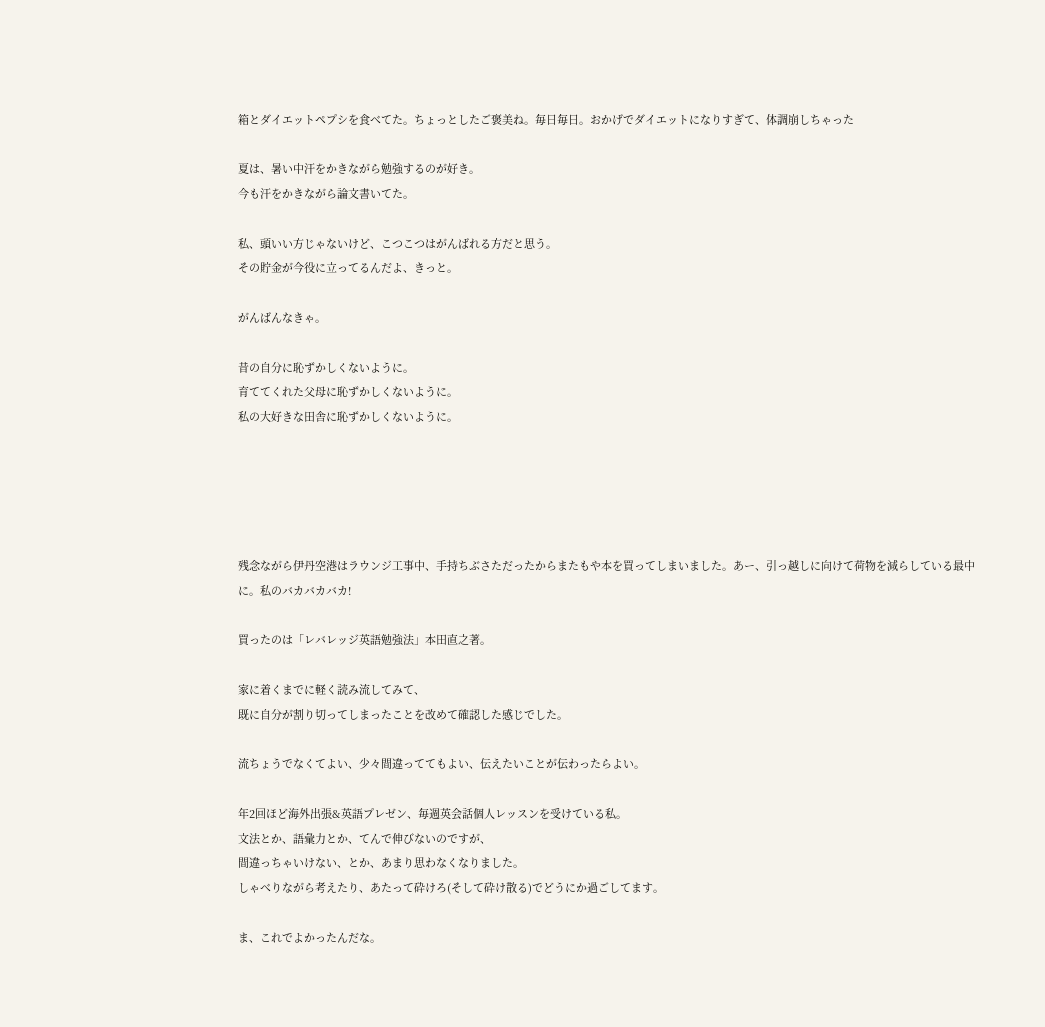箱とダイエットペプシを食べてた。ちょっとしたご褒美ね。毎日毎日。おかげでダイエットになりすぎて、体調崩しちゃった

夏は、暑い中汗をかきながら勉強するのが好き。
今も汗をかきながら論文書いてた。

私、頭いい方じゃないけど、こつこつはがんばれる方だと思う。
その貯金が今役に立ってるんだよ、きっと。

がんばんなきゃ。

昔の自分に恥ずかしくないように。
育ててくれた父母に恥ずかしくないように。
私の大好きな田舎に恥ずかしくないように。





残念ながら伊丹空港はラウンジ工事中、手持ちぶさただったからまたもや本を買ってしまいました。あー、引っ越しに向けて荷物を減らしている最中に。私のバカバカバカ!

買ったのは「レバレッジ英語勉強法」本田直之著。

家に着くまでに軽く読み流してみて、
既に自分が割り切ってしまったことを改めて確認した感じでした。

流ちょうでなくてよい、少々間違っててもよい、伝えたいことが伝わったらよい。

年2回ほど海外出張&英語プレゼン、毎週英会話個人レッスンを受けている私。
文法とか、語彙力とか、てんで伸びないのですが、
間違っちゃいけない、とか、あまり思わなくなりました。
しゃべりながら考えたり、あたって砕けろ(そして砕け散る)でどうにか過ごしてます。

ま、これでよかったんだな。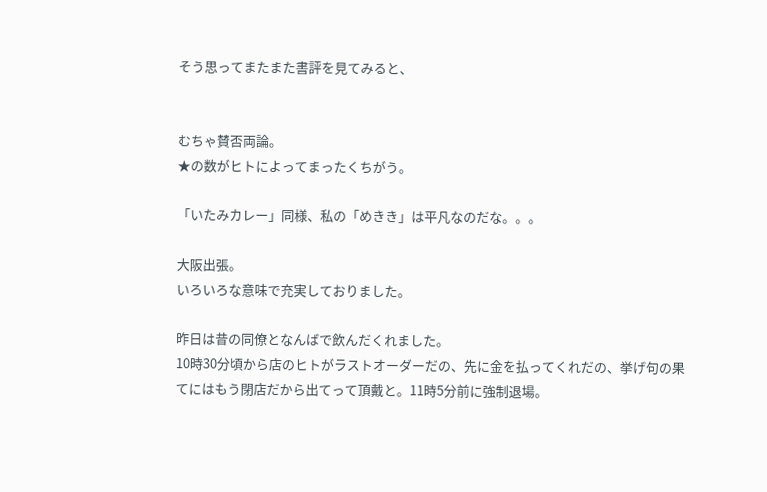そう思ってまたまた書評を見てみると、


むちゃ賛否両論。
★の数がヒトによってまったくちがう。

「いたみカレー」同様、私の「めきき」は平凡なのだな。。。

大阪出張。
いろいろな意味で充実しておりました。

昨日は昔の同僚となんばで飲んだくれました。
10時30分頃から店のヒトがラストオーダーだの、先に金を払ってくれだの、挙げ句の果てにはもう閉店だから出てって頂戴と。11時5分前に強制退場。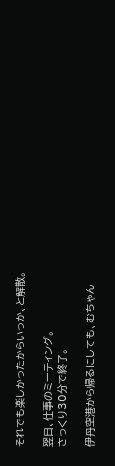それでも楽しかったからいっか、と解散。

翌日、仕事のミーティング。
さっくり30分で終了。

伊丹空港から帰るにしても、むちゃん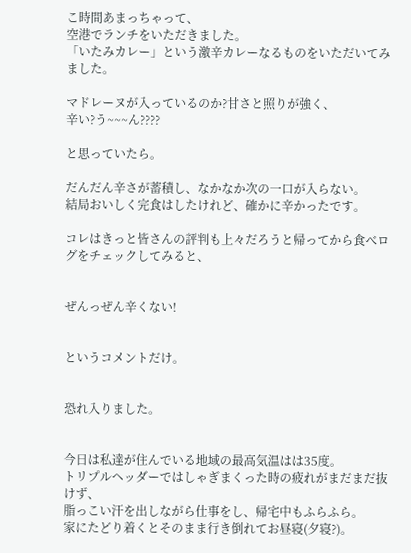こ時間あまっちゃって、
空港でランチをいただきました。
「いたみカレー」という激辛カレーなるものをいただいてみました。

マドレーヌが入っているのか?甘さと照りが強く、
辛い?う~~~ん????

と思っていたら。

だんだん辛さが蓄積し、なかなか次の一口が入らない。
結局おいしく完食はしたけれど、確かに辛かったです。

コレはきっと皆さんの評判も上々だろうと帰ってから食べログをチェックしてみると、


ぜんっぜん辛くない!


というコメントだけ。


恐れ入りました。


今日は私達が住んでいる地域の最高気温はは35度。
トリプルヘッダーではしゃぎまくった時の疲れがまだまだ抜けず、
脂っこい汗を出しながら仕事をし、帰宅中もふらふら。
家にたどり着くとそのまま行き倒れてお昼寝(夕寝?)。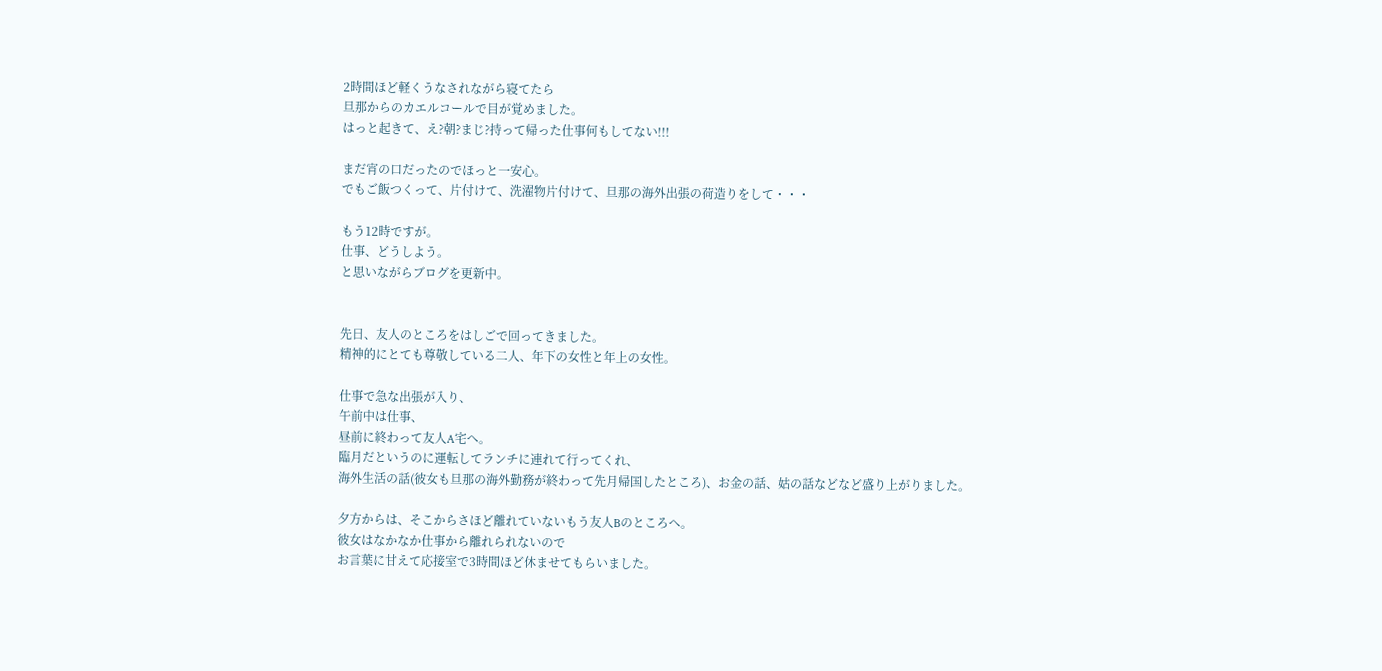2時間ほど軽くうなされながら寝てたら
旦那からのカエルコールで目が覚めました。
はっと起きて、え?朝?まじ?持って帰った仕事何もしてない!!!

まだ宵の口だったのでほっと一安心。
でもご飯つくって、片付けて、洗濯物片付けて、旦那の海外出張の荷造りをして・・・

もう12時ですが。
仕事、どうしよう。
と思いながらブログを更新中。


先日、友人のところをはしごで回ってきました。
精神的にとても尊敬している二人、年下の女性と年上の女性。

仕事で急な出張が入り、
午前中は仕事、
昼前に終わって友人A宅へ。
臨月だというのに運転してランチに連れて行ってくれ、
海外生活の話(彼女も旦那の海外勤務が終わって先月帰国したところ)、お金の話、姑の話などなど盛り上がりました。

夕方からは、そこからさほど離れていないもう友人Bのところへ。
彼女はなかなか仕事から離れられないので
お言葉に甘えて応接室で3時間ほど休ませてもらいました。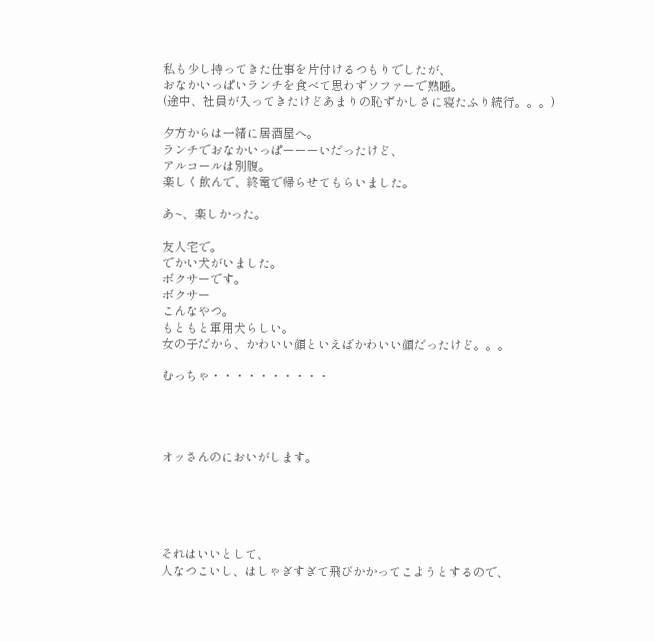私も少し持ってきた仕事を片付けるつもりでしたが、
おなかいっぱいランチを食べて思わずソファーで熟睡。
(途中、社員が入ってきたけどあまりの恥ずかしさに寝たふり続行。。。)

夕方からは一緒に居酒屋へ。
ランチでおなかいっぱーーーいだったけど、
アルコールは別腹。
楽しく飲んで、終電で帰らせてもらいました。

あ~、楽しかった。

友人宅で。
でかい犬がいました。
ボクサーです。
ボクサー
こんなやつ。
もともと軍用犬らしい。
女の子だから、かわいい顔といえばかわいい顔だったけど。。。

むっちゃ・・・・・・・・・・




オッさんのにおいがします。





それはいいとして、
人なつこいし、はしゃぎすぎて飛びかかってこようとするので、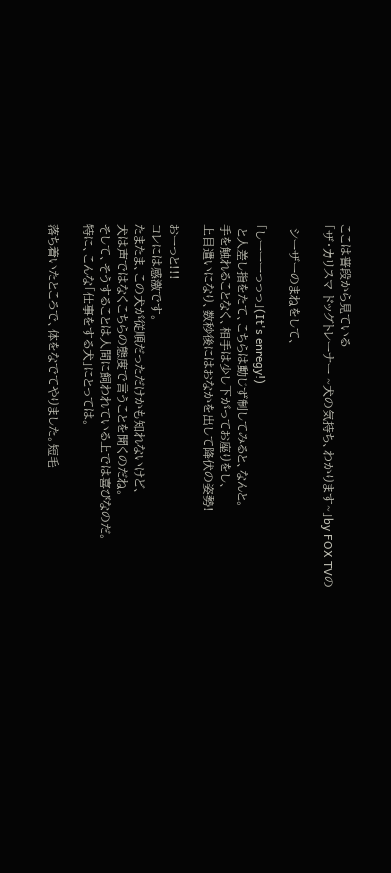ここは普段から見ている
「ザ・カリスマ ドッグトレーナー ~犬の気持ち、わかります~」by FOX TVの

 シーザーのまねをして、

「しーーーっっっ」(It's enregy!)
 と人差し指をたて、こちらは動じず制してみると、なんと。
手を触れることなく、相手は少し下がってお座りをし、
上目遣いになり、数秒後にはおなかを出して降伏の姿勢!

おーっと!!!
コレには感激です。
たまたま、この犬が従順だっただけかも知れないけど、
犬は声ではなくこちらの態度で言うことを聞くのだね。
そして、そうすることは人間に飼われている上では喜びなのだ。
特に、こんな「仕事をする犬」にとっては。

落ち着いたところで、体をなでてやりました。短毛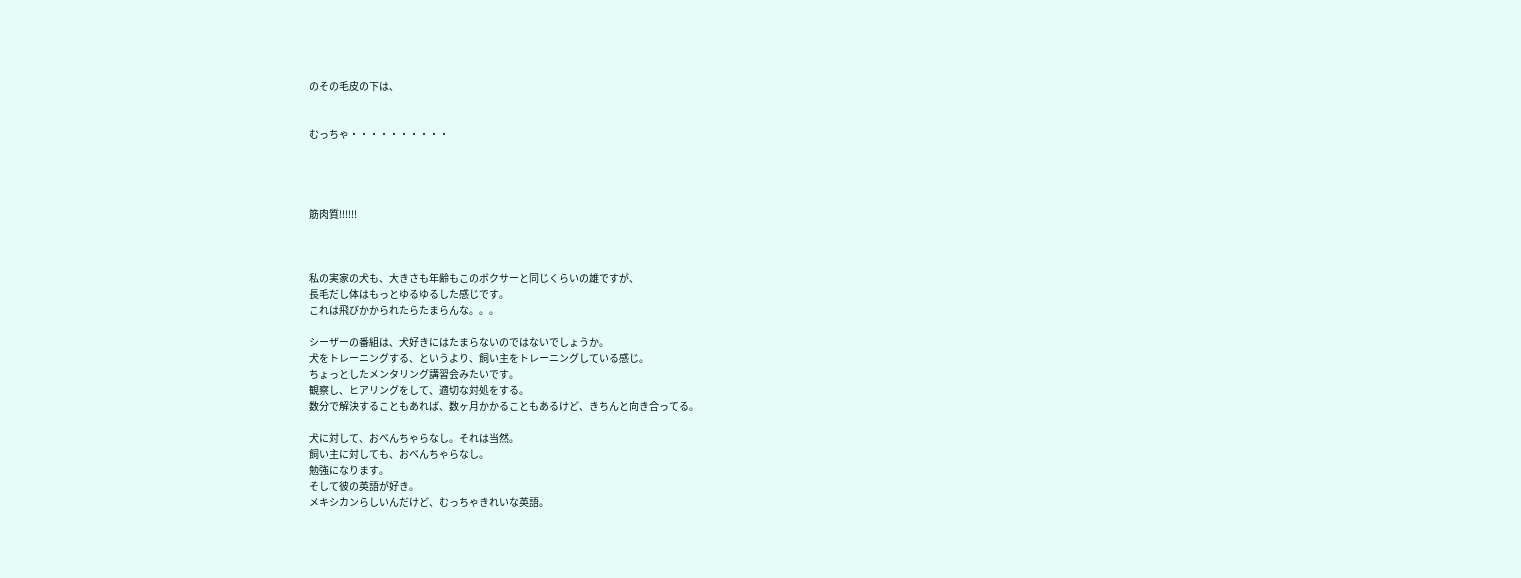のその毛皮の下は、


むっちゃ・・・・・・・・・・




筋肉質!!!!!!



私の実家の犬も、大きさも年齢もこのボクサーと同じくらいの雄ですが、
長毛だし体はもっとゆるゆるした感じです。
これは飛びかかられたらたまらんな。。。

シーザーの番組は、犬好きにはたまらないのではないでしょうか。
犬をトレーニングする、というより、飼い主をトレーニングしている感じ。
ちょっとしたメンタリング講習会みたいです。
観察し、ヒアリングをして、適切な対処をする。
数分で解決することもあれば、数ヶ月かかることもあるけど、きちんと向き合ってる。

犬に対して、おべんちゃらなし。それは当然。
飼い主に対しても、おべんちゃらなし。
勉強になります。
そして彼の英語が好き。
メキシカンらしいんだけど、むっちゃきれいな英語。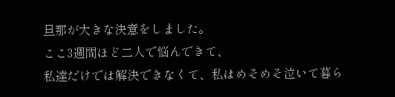旦那が大きな決意をしました。
ここ3週間ほど二人で悩んできて、
私達だけでは解決できなくて、私はめそめそ泣いて暮ら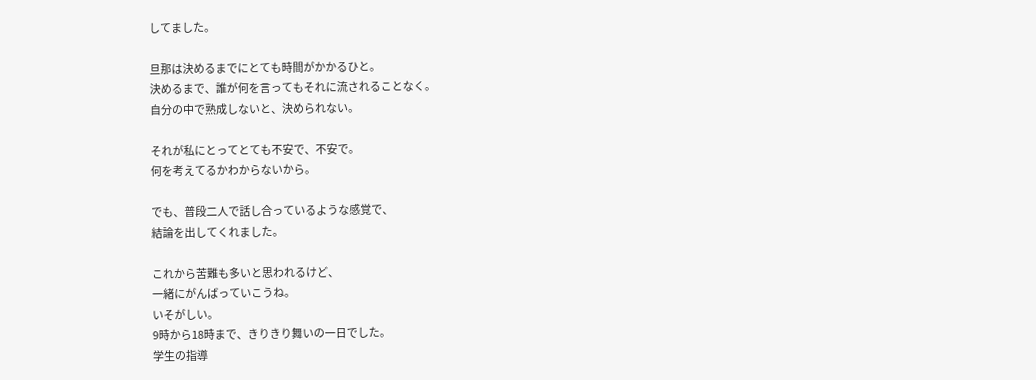してました。

旦那は決めるまでにとても時間がかかるひと。
決めるまで、誰が何を言ってもそれに流されることなく。
自分の中で熟成しないと、決められない。

それが私にとってとても不安で、不安で。
何を考えてるかわからないから。

でも、普段二人で話し合っているような感覚で、
結論を出してくれました。

これから苦難も多いと思われるけど、
一緒にがんばっていこうね。
いそがしい。
9時から18時まで、きりきり舞いの一日でした。
学生の指導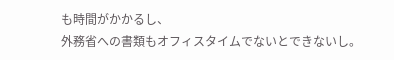も時間がかかるし、
外務省への書類もオフィスタイムでないとできないし。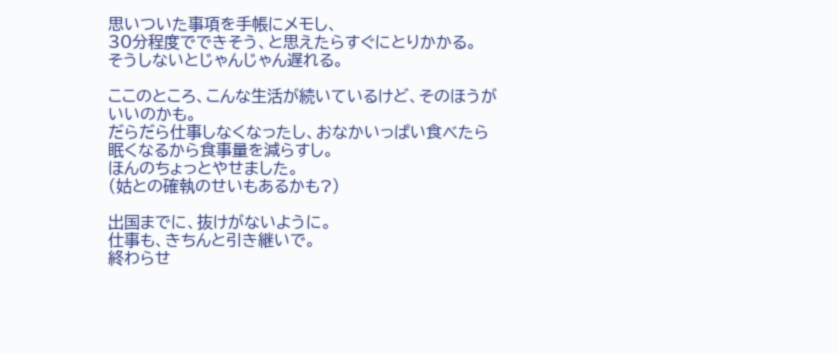思いついた事項を手帳にメモし、
30分程度でできそう、と思えたらすぐにとりかかる。
そうしないとじゃんじゃん遅れる。

ここのところ、こんな生活が続いているけど、そのほうがいいのかも。
だらだら仕事しなくなったし、おなかいっぱい食べたら眠くなるから食事量を減らすし。
ほんのちょっとやせました。
(姑との確執のせいもあるかも?)

出国までに、抜けがないように。
仕事も、きちんと引き継いで。
終わらせ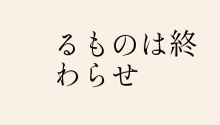るものは終わらせ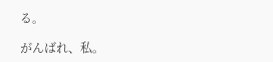る。

がんばれ、私。